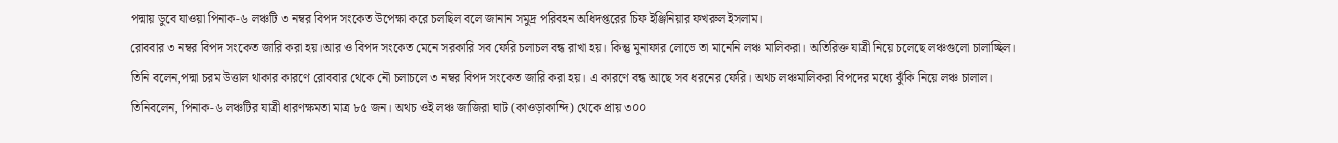পদ্মায় ডুবে যাওয়া পিনাক-৬ লঞ্চটি ৩ নম্বর বিপদ সংকেত উপেক্ষা করে চলছিল বলে জানান সমুদ্র পরিবহন অধিদপ্তরের চিফ ইঞ্জিনিয়ার ফখরুল ইসলাম।
রোববার ৩ নম্বর বিপদ সংকেত জারি করা হয়।আর ও বিপদ সংকেত মেনে সরকারি সব ফেরি চলাচল বন্ধ রাখা হয়। কিন্তু মুনাফার লোভে তা মানেনি লঞ্চ মালিকরা। অতিরিক্ত যাত্রী নিয়ে চলেছে লঞ্চগুলো চালাচ্ছিল।
তিনি বলেন,পদ্মা চরম উত্তাল থাকার কারণে রোববার থেকে নৌ চলাচলে ৩ নম্বর বিপদ সংকেত জারি করা হয়। এ কারণে বন্ধ আছে সব ধরনের ফেরি। অথচ লঞ্চমালিকরা বিপদের মধ্যে ঝুঁকি নিয়ে লঞ্চ চালাল।
তিনিবলেন, পিনাক-৬ লঞ্চটির যাত্রী ধারণক্ষমতা মাত্র ৮৫ জন। অথচ ওই লঞ্চ জাজিরা ঘাট (কাওড়াকান্দি) থেকে প্রায় ৩০০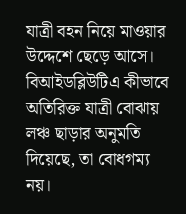যাত্রী বহন নিয়ে মাওয়ার উদ্দেশে ছেড়ে আসে। বিআইডব্লিউটিএ কীভাবে অতিরিক্ত যাত্রী বোঝায় লঞ্চ ছাড়ার অনুমতি দিয়েছে, তা বোধগম্য নয়।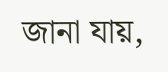জানা যায়,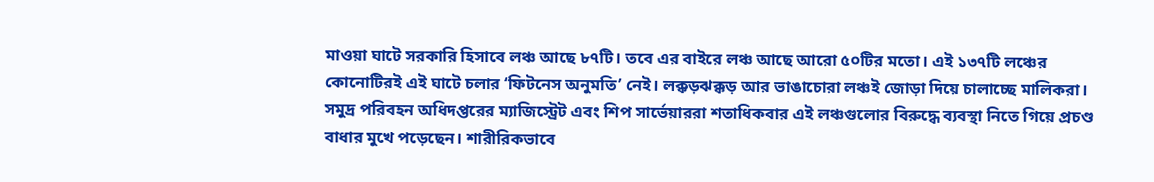মাওয়া ঘাটে সরকারি হিসাবে লঞ্চ আছে ৮৭টি। তবে এর বাইরে লঞ্চ আছে আরো ৫০টির মতো। এই ১৩৭টি লঞ্চের কোনোটিরই এই ঘাটে চলার ‘ফিটনেস অনুমতি’ নেই। লক্কড়ঝক্কড় আর ভাঙাচোরা লঞ্চই জোড়া দিয়ে চালাচ্ছে মালিকরা।
সমুদ্র পরিবহন অধিদপ্তরের ম্যাজিস্ট্রেট এবং শিপ সার্ভেয়াররা শতাধিকবার এই লঞ্চগুলোর বিরুদ্ধে ব্যবস্থা নিতে গিয়ে প্রচণ্ড বাধার মুখে পড়েছেন। শারীরিকভাবে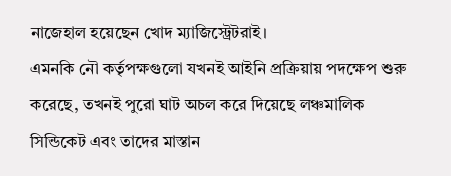নাজেহাল হয়েছেন খোদ ম্যাজিস্ট্রেটরাই।
এমনকি নৌ কর্তৃপক্ষগুলো যখনই আইনি প্রক্রিয়ায় পদক্ষেপ শুরু করেছে, তখনই পুরো ঘাট অচল করে দিয়েছে লঞ্চমালিক সিন্ডিকেট এবং তাদের মাস্তান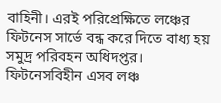বাহিনী। এরই পরিপ্রেক্ষিতে লঞ্চের ফিটনেস সার্ভে বন্ধ করে দিতে বাধ্য হয় সমুদ্র পরিবহন অধিদপ্তর। ফিটনেসবিহীন এসব লঞ্চ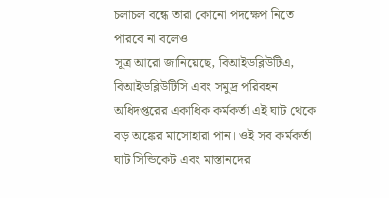চলাচল বন্ধে তারা কোনো পদক্ষেপ নিতে পারবে না বলেও
সূত্র আরো জানিয়েছে, বিআইডব্লিউটিএ, বিআইডব্লিউটিসি এবং সমুদ্র পরিবহন অধিদপ্তরের একাধিক কর্মকর্তা এই ঘাট থেকে বড় অঙ্কের মাসোহারা পান। ওই সব কর্মকর্তা ঘাট সিন্ডিকেট এবং মাস্তানদের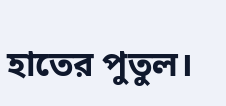হাতের পুতুল।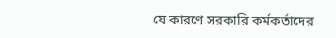যে কারণে সরকারি কর্মকর্তাদের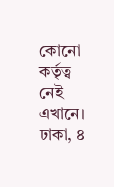কোনো কর্তৃত্ব নেই এখানে।
ঢাকা, ৪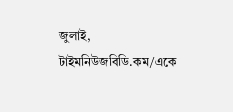জুলাই, টাইমনিউজবিডি.কম/একে